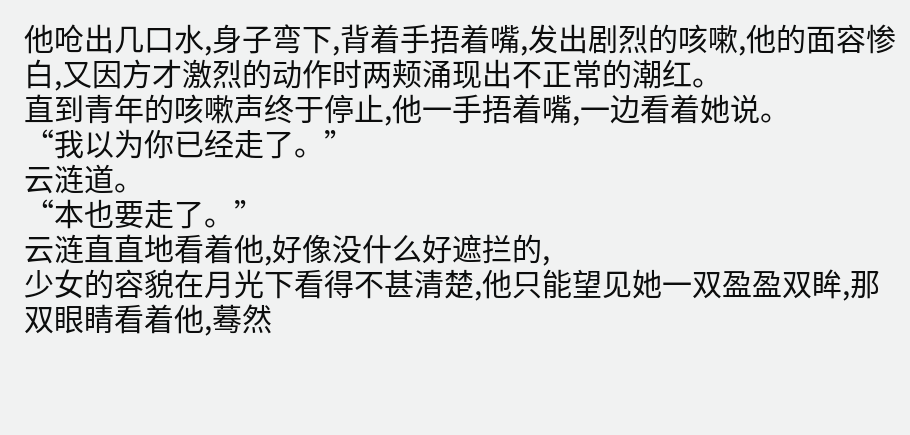他呛出几口水,身子弯下,背着手捂着嘴,发出剧烈的咳嗽,他的面容惨白,又因方才激烈的动作时两颊涌现出不正常的潮红。
直到青年的咳嗽声终于停止,他一手捂着嘴,一边看着她说。
“我以为你已经走了。”
云涟道。
“本也要走了。”
云涟直直地看着他,好像没什么好遮拦的,
少女的容貌在月光下看得不甚清楚,他只能望见她一双盈盈双眸,那双眼睛看着他,蓦然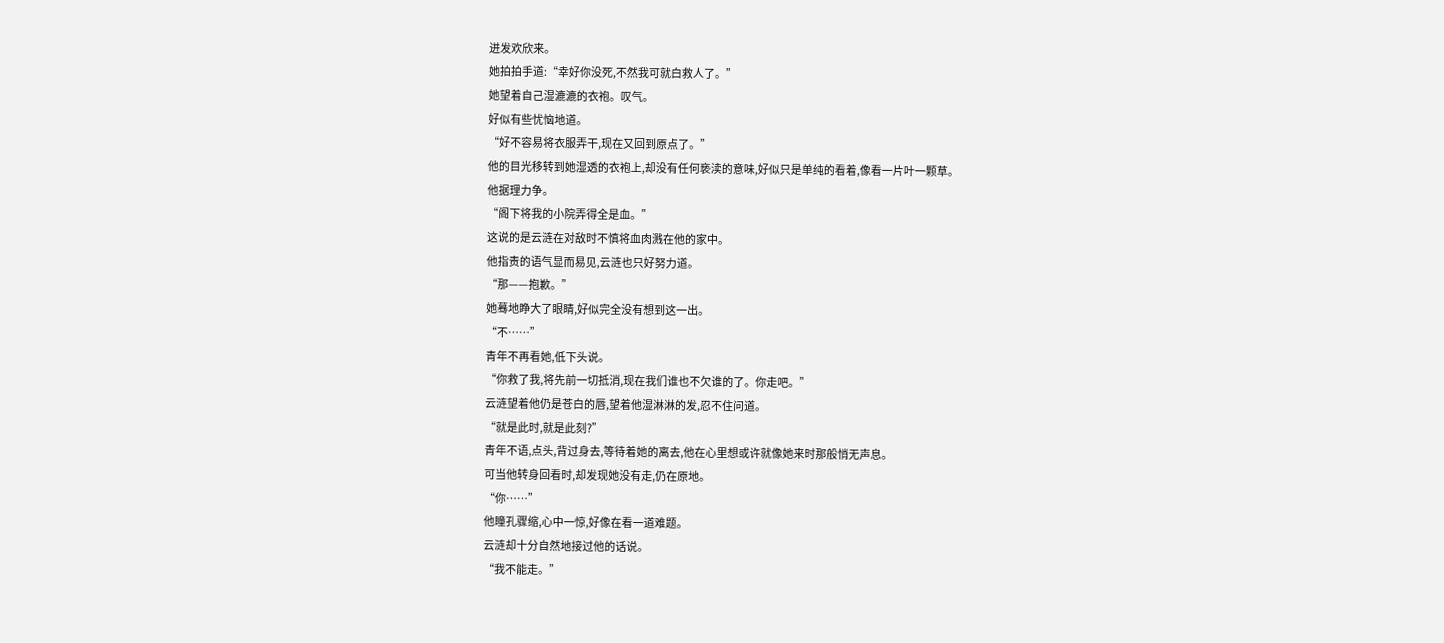迸发欢欣来。
她拍拍手道:“幸好你没死,不然我可就白救人了。”
她望着自己湿漉漉的衣袍。叹气。
好似有些忧恼地道。
“好不容易将衣服弄干,现在又回到原点了。”
他的目光移转到她湿透的衣袍上,却没有任何亵渎的意味,好似只是单纯的看着,像看一片叶一颗草。
他据理力争。
“阁下将我的小院弄得全是血。”
这说的是云涟在对敌时不慎将血肉溅在他的家中。
他指责的语气显而易见,云涟也只好努力道。
“那——抱歉。”
她蓦地睁大了眼睛,好似完全没有想到这一出。
“不……”
青年不再看她,低下头说。
“你救了我,将先前一切抵消,现在我们谁也不欠谁的了。你走吧。”
云涟望着他仍是苍白的唇,望着他湿淋淋的发,忍不住问道。
“就是此时,就是此刻?”
青年不语,点头,背过身去,等待着她的离去,他在心里想或许就像她来时那般悄无声息。
可当他转身回看时,却发现她没有走,仍在原地。
“你……”
他瞳孔骤缩,心中一惊,好像在看一道难题。
云涟却十分自然地接过他的话说。
“我不能走。”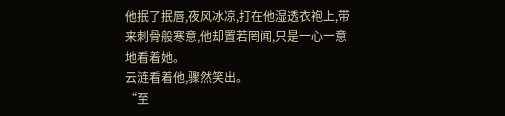他抿了抿唇,夜风冰凉,打在他湿透衣袍上,带来刺骨般寒意,他却置若罔闻,只是一心一意地看着她。
云涟看着他,骤然笑出。
“至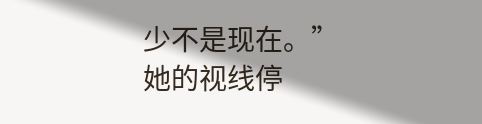少不是现在。”
她的视线停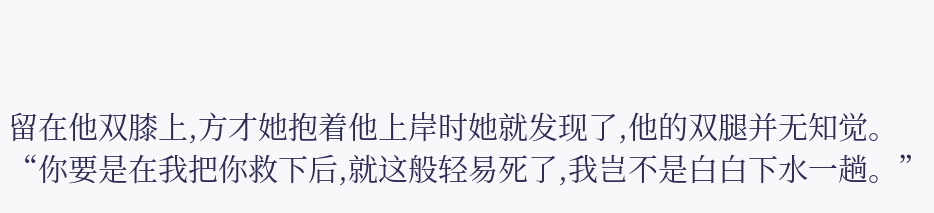留在他双膝上,方才她抱着他上岸时她就发现了,他的双腿并无知觉。
“你要是在我把你救下后,就这般轻易死了,我岂不是白白下水一趟。”